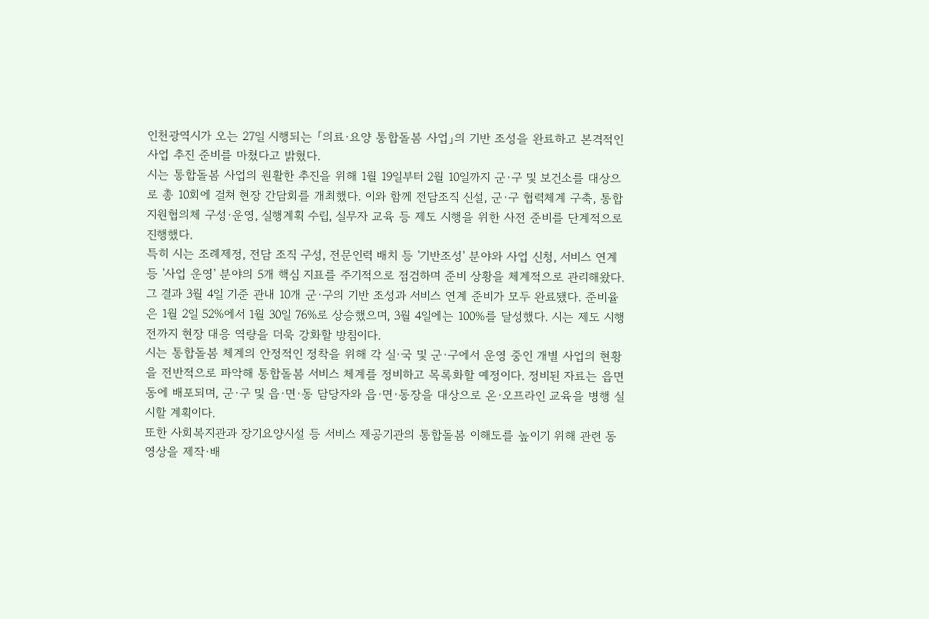인천광역시가 오는 27일 시행되는 「의료·요양 통합돌봄 사업」의 기반 조성을 완료하고 본격적인 사업 추진 준비를 마쳤다고 밝혔다.
시는 통합돌봄 사업의 원활한 추진을 위해 1월 19일부터 2월 10일까지 군·구 및 보건소를 대상으로 총 10회에 걸쳐 현장 간담회를 개최했다. 이와 함께 전담조직 신설, 군·구 협력체계 구축, 통합지원협의체 구성·운영, 실행계획 수립, 실무자 교육 등 제도 시행을 위한 사전 준비를 단계적으로 진행했다.
특히 시는 조례제정, 전담 조직 구성, 전문인력 배치 등 '기반조성' 분야와 사업 신청, 서비스 연계 등 '사업 운영' 분야의 5개 핵심 지표를 주기적으로 점검하며 준비 상황을 체계적으로 관리해왔다.
그 결과 3월 4일 기준 관내 10개 군·구의 기반 조성과 서비스 연계 준비가 모두 완료됐다. 준비율은 1월 2일 52%에서 1월 30일 76%로 상승했으며, 3월 4일에는 100%를 달성했다. 시는 제도 시행 전까지 현장 대응 역량을 더욱 강화할 방침이다.
시는 통합돌봄 체계의 안정적인 정착을 위해 각 실·국 및 군·구에서 운영 중인 개별 사업의 현황을 전반적으로 파악해 통합돌봄 서비스 체계를 정비하고 목록화할 예정이다. 정비된 자료는 읍면동에 배포되며, 군·구 및 읍·면·동 담당자와 읍·면·동장을 대상으로 온·오프라인 교육을 병행 실시할 계획이다.
또한 사회복지관과 장기요양시설 등 서비스 제공기관의 통합돌봄 이해도를 높이기 위해 관련 동영상을 제작·배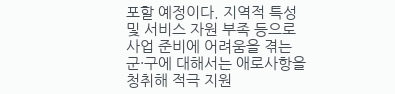포할 예정이다. 지역적 특성 및 서비스 자원 부족 등으로 사업 준비에 어려움을 겪는 군·구에 대해서는 애로사항을 청취해 적극 지원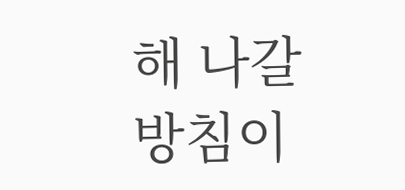해 나갈 방침이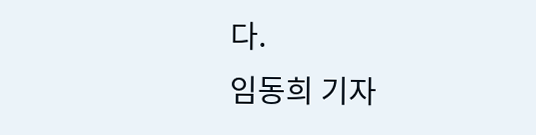다.
임동희 기자